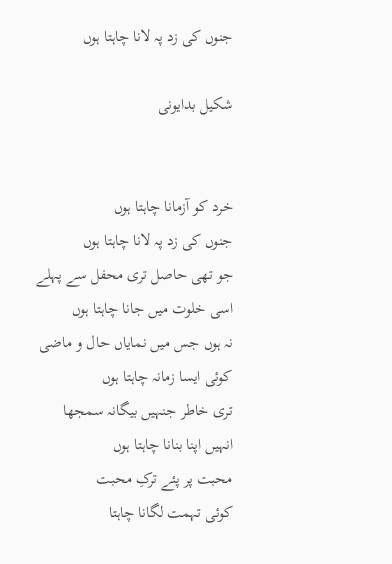جنوں کی زد پہ لانا چاہتا ہوں

شکیل بدایونی


خرد کو آزمانا چاہتا ہوں
جنوں کی زد پہ لانا چاہتا ہوں
جو تھی حاصل تری محفل سے پہلے
اسی خلوت میں جانا چاہتا ہوں
نہ ہوں جس میں نمایاں حال و ماضی
کوئی ایسا زمانہ چاہتا ہوں
تری خاطر جنہیں بیگانہ سمجھا
انہیں اپنا بنانا چاہتا ہوں
محبت پر پئے ترکِ محبت
کوئی تہمت لگانا چاہتا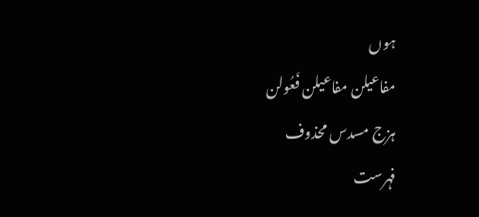ہوں
مفاعیلن مفاعیلن فَعُولن
ہزج مسدس محذوف
فہرست